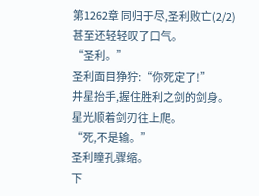第1262章 同归于尽,圣利败亡(2/2)
甚至还轻轻叹了口气。
“圣利。”
圣利面目狰狞:“你死定了!”
井星抬手,握住胜利之剑的剑身。
星光顺着剑刃往上爬。
“死,不是输。”
圣利瞳孔骤缩。
下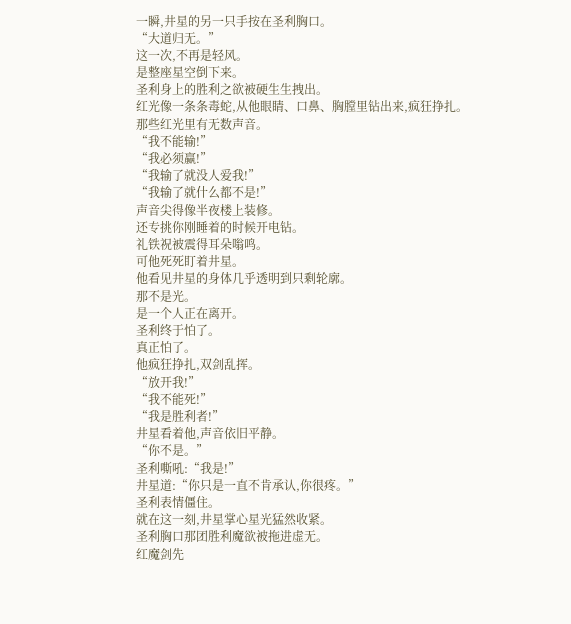一瞬,井星的另一只手按在圣利胸口。
“大道归无。”
这一次,不再是轻风。
是整座星空倒下来。
圣利身上的胜利之欲被硬生生拽出。
红光像一条条毒蛇,从他眼睛、口鼻、胸膛里钻出来,疯狂挣扎。
那些红光里有无数声音。
“我不能输!”
“我必须赢!”
“我输了就没人爱我!”
“我输了就什么都不是!”
声音尖得像半夜楼上装修。
还专挑你刚睡着的时候开电钻。
礼铁祝被震得耳朵嗡鸣。
可他死死盯着井星。
他看见井星的身体几乎透明到只剩轮廓。
那不是光。
是一个人正在离开。
圣利终于怕了。
真正怕了。
他疯狂挣扎,双剑乱挥。
“放开我!”
“我不能死!”
“我是胜利者!”
井星看着他,声音依旧平静。
“你不是。”
圣利嘶吼:“我是!”
井星道:“你只是一直不肯承认,你很疼。”
圣利表情僵住。
就在这一刻,井星掌心星光猛然收紧。
圣利胸口那团胜利魔欲被拖进虚无。
红魔剑先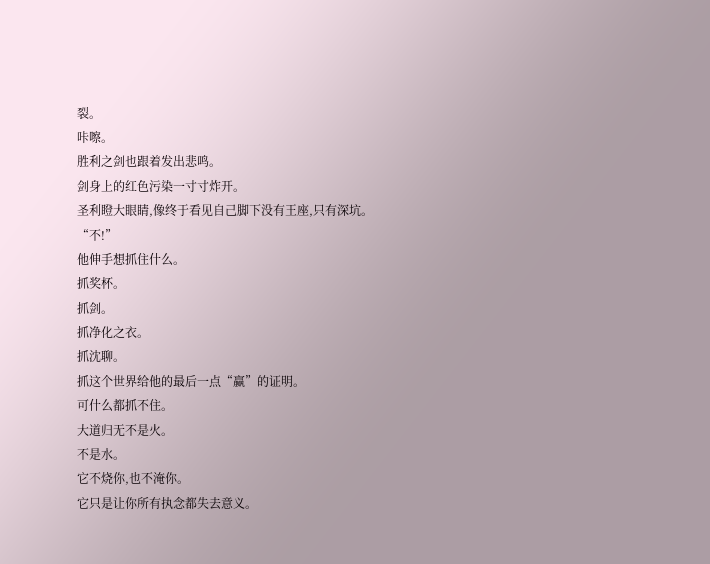裂。
咔嚓。
胜利之剑也跟着发出悲鸣。
剑身上的红色污染一寸寸炸开。
圣利瞪大眼睛,像终于看见自己脚下没有王座,只有深坑。
“不!”
他伸手想抓住什么。
抓奖杯。
抓剑。
抓净化之衣。
抓沈聊。
抓这个世界给他的最后一点“赢”的证明。
可什么都抓不住。
大道归无不是火。
不是水。
它不烧你,也不淹你。
它只是让你所有执念都失去意义。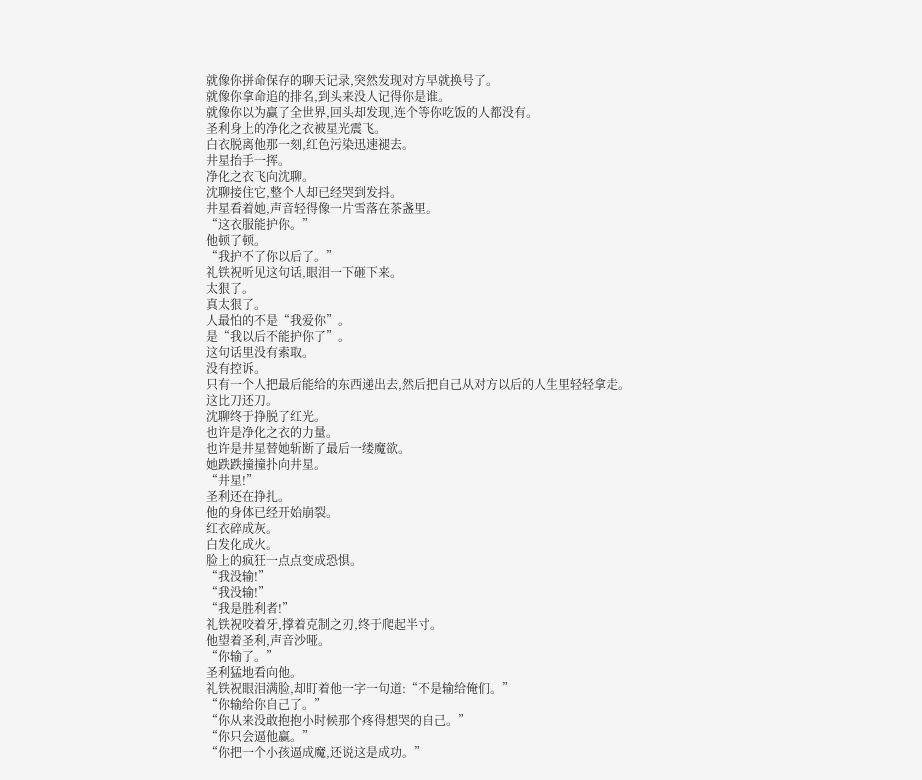就像你拼命保存的聊天记录,突然发现对方早就换号了。
就像你拿命追的排名,到头来没人记得你是谁。
就像你以为赢了全世界,回头却发现,连个等你吃饭的人都没有。
圣利身上的净化之衣被星光震飞。
白衣脱离他那一刻,红色污染迅速褪去。
井星抬手一挥。
净化之衣飞向沈聊。
沈聊接住它,整个人却已经哭到发抖。
井星看着她,声音轻得像一片雪落在茶盏里。
“这衣服能护你。”
他顿了顿。
“我护不了你以后了。”
礼铁祝听见这句话,眼泪一下砸下来。
太狠了。
真太狠了。
人最怕的不是“我爱你”。
是“我以后不能护你了”。
这句话里没有索取。
没有控诉。
只有一个人把最后能给的东西递出去,然后把自己从对方以后的人生里轻轻拿走。
这比刀还刀。
沈聊终于挣脱了红光。
也许是净化之衣的力量。
也许是井星替她斩断了最后一缕魔欲。
她跌跌撞撞扑向井星。
“井星!”
圣利还在挣扎。
他的身体已经开始崩裂。
红衣碎成灰。
白发化成火。
脸上的疯狂一点点变成恐惧。
“我没输!”
“我没输!”
“我是胜利者!”
礼铁祝咬着牙,撑着克制之刃,终于爬起半寸。
他望着圣利,声音沙哑。
“你输了。”
圣利猛地看向他。
礼铁祝眼泪满脸,却盯着他一字一句道:“不是输给俺们。”
“你输给你自己了。”
“你从来没敢抱抱小时候那个疼得想哭的自己。”
“你只会逼他赢。”
“你把一个小孩逼成魔,还说这是成功。”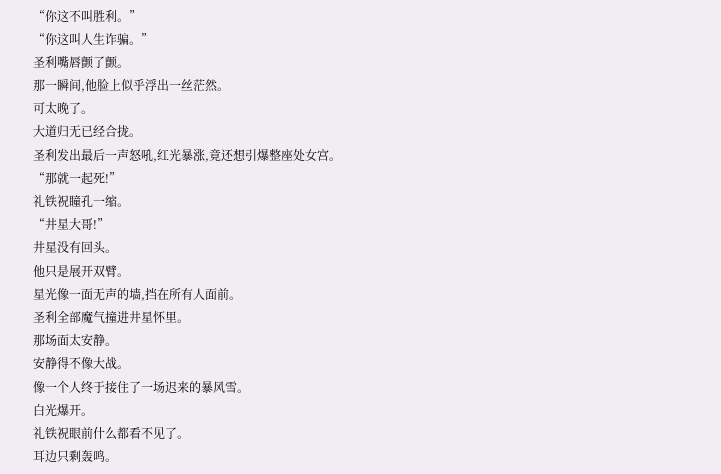“你这不叫胜利。”
“你这叫人生诈骗。”
圣利嘴唇颤了颤。
那一瞬间,他脸上似乎浮出一丝茫然。
可太晚了。
大道归无已经合拢。
圣利发出最后一声怒吼,红光暴涨,竟还想引爆整座处女宫。
“那就一起死!”
礼铁祝瞳孔一缩。
“井星大哥!”
井星没有回头。
他只是展开双臂。
星光像一面无声的墙,挡在所有人面前。
圣利全部魔气撞进井星怀里。
那场面太安静。
安静得不像大战。
像一个人终于接住了一场迟来的暴风雪。
白光爆开。
礼铁祝眼前什么都看不见了。
耳边只剩轰鸣。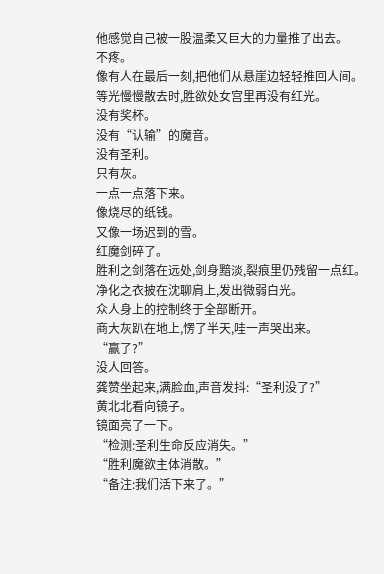他感觉自己被一股温柔又巨大的力量推了出去。
不疼。
像有人在最后一刻,把他们从悬崖边轻轻推回人间。
等光慢慢散去时,胜欲处女宫里再没有红光。
没有奖杯。
没有“认输”的魔音。
没有圣利。
只有灰。
一点一点落下来。
像烧尽的纸钱。
又像一场迟到的雪。
红魔剑碎了。
胜利之剑落在远处,剑身黯淡,裂痕里仍残留一点红。
净化之衣披在沈聊肩上,发出微弱白光。
众人身上的控制终于全部断开。
商大灰趴在地上,愣了半天,哇一声哭出来。
“赢了?”
没人回答。
龚赞坐起来,满脸血,声音发抖:“圣利没了?”
黄北北看向镜子。
镜面亮了一下。
“检测:圣利生命反应消失。”
“胜利魔欲主体消散。”
“备注:我们活下来了。”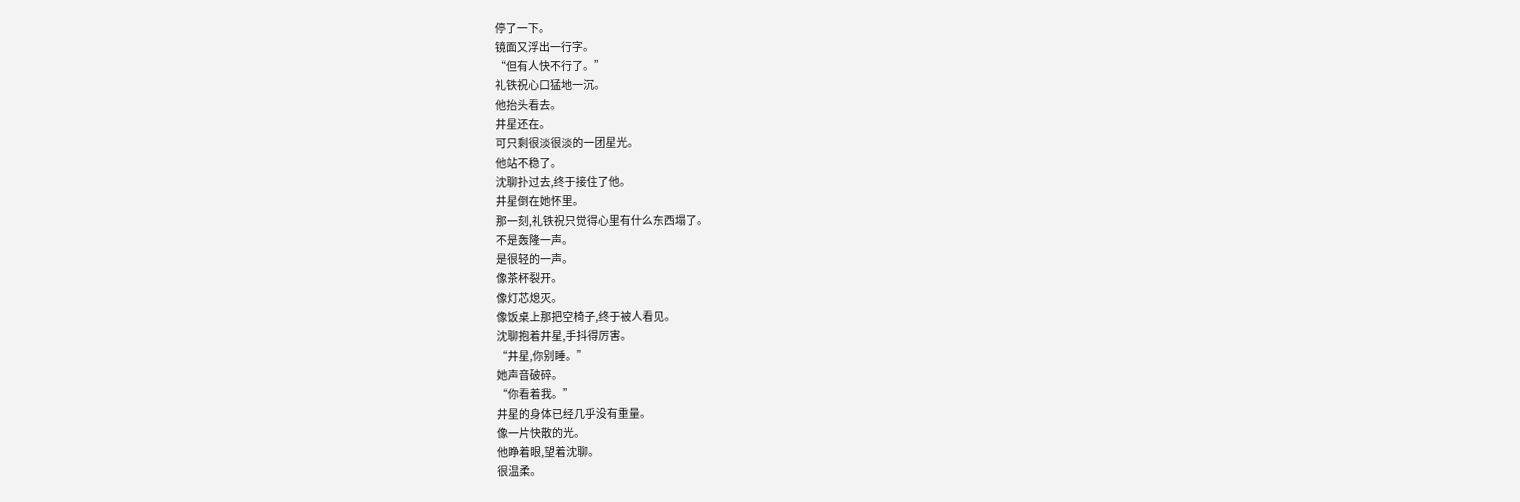停了一下。
镜面又浮出一行字。
“但有人快不行了。”
礼铁祝心口猛地一沉。
他抬头看去。
井星还在。
可只剩很淡很淡的一团星光。
他站不稳了。
沈聊扑过去,终于接住了他。
井星倒在她怀里。
那一刻,礼铁祝只觉得心里有什么东西塌了。
不是轰隆一声。
是很轻的一声。
像茶杯裂开。
像灯芯熄灭。
像饭桌上那把空椅子,终于被人看见。
沈聊抱着井星,手抖得厉害。
“井星,你别睡。”
她声音破碎。
“你看着我。”
井星的身体已经几乎没有重量。
像一片快散的光。
他睁着眼,望着沈聊。
很温柔。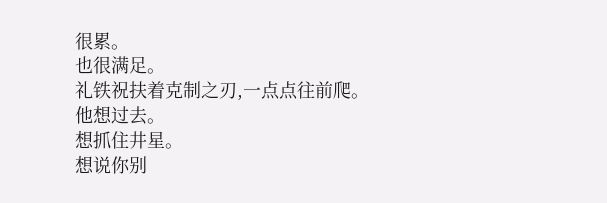很累。
也很满足。
礼铁祝扶着克制之刃,一点点往前爬。
他想过去。
想抓住井星。
想说你别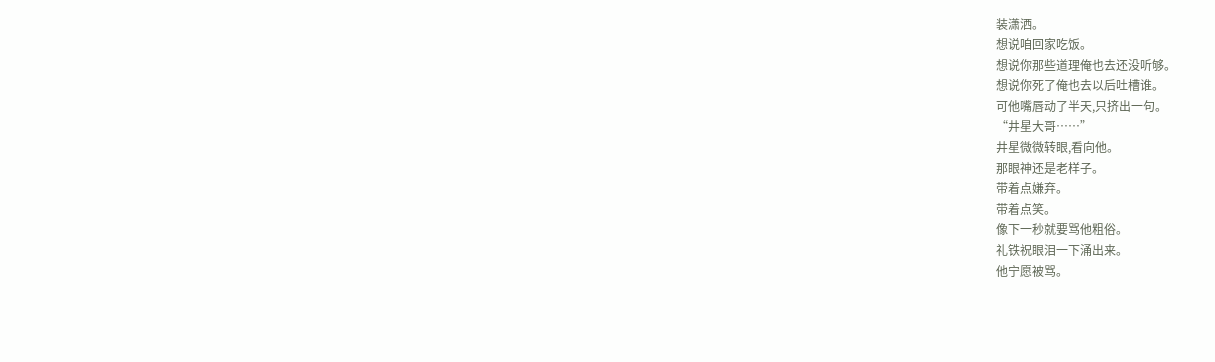装潇洒。
想说咱回家吃饭。
想说你那些道理俺也去还没听够。
想说你死了俺也去以后吐槽谁。
可他嘴唇动了半天,只挤出一句。
“井星大哥……”
井星微微转眼,看向他。
那眼神还是老样子。
带着点嫌弃。
带着点笑。
像下一秒就要骂他粗俗。
礼铁祝眼泪一下涌出来。
他宁愿被骂。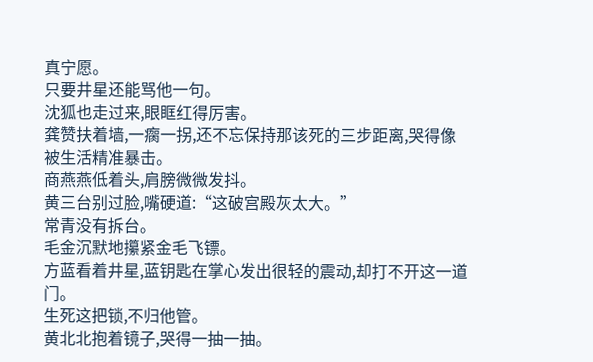真宁愿。
只要井星还能骂他一句。
沈狐也走过来,眼眶红得厉害。
龚赞扶着墙,一瘸一拐,还不忘保持那该死的三步距离,哭得像被生活精准暴击。
商燕燕低着头,肩膀微微发抖。
黄三台别过脸,嘴硬道:“这破宫殿灰太大。”
常青没有拆台。
毛金沉默地攥紧金毛飞镖。
方蓝看着井星,蓝钥匙在掌心发出很轻的震动,却打不开这一道门。
生死这把锁,不归他管。
黄北北抱着镜子,哭得一抽一抽。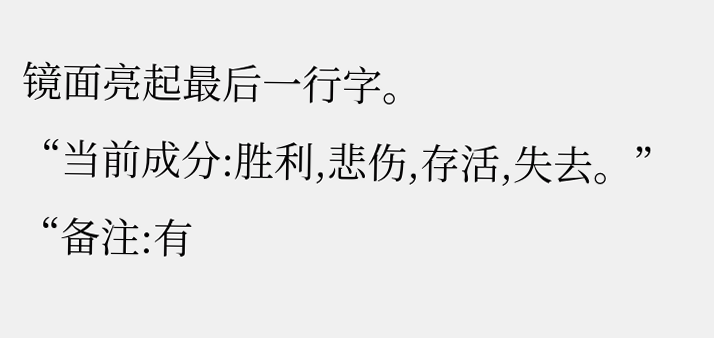镜面亮起最后一行字。
“当前成分:胜利,悲伤,存活,失去。”
“备注:有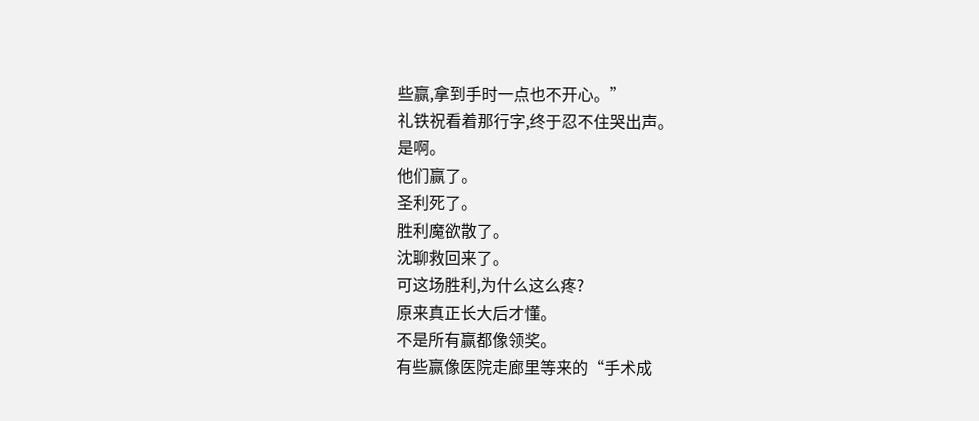些赢,拿到手时一点也不开心。”
礼铁祝看着那行字,终于忍不住哭出声。
是啊。
他们赢了。
圣利死了。
胜利魔欲散了。
沈聊救回来了。
可这场胜利,为什么这么疼?
原来真正长大后才懂。
不是所有赢都像领奖。
有些赢像医院走廊里等来的“手术成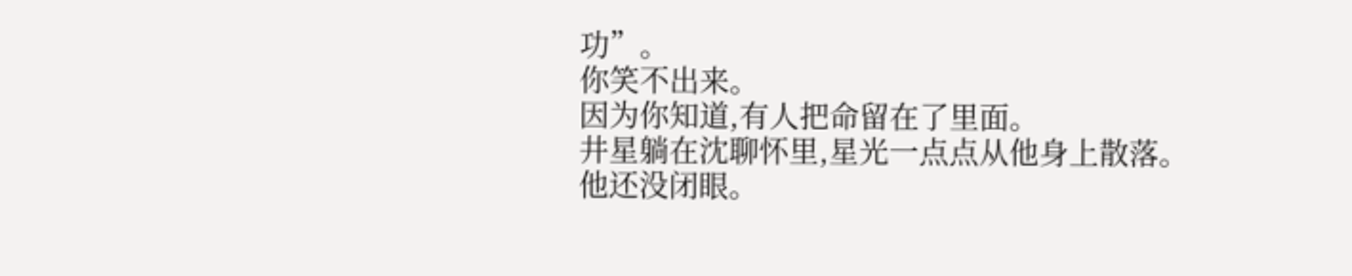功”。
你笑不出来。
因为你知道,有人把命留在了里面。
井星躺在沈聊怀里,星光一点点从他身上散落。
他还没闭眼。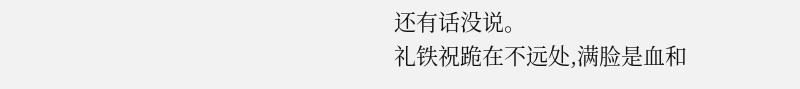还有话没说。
礼铁祝跪在不远处,满脸是血和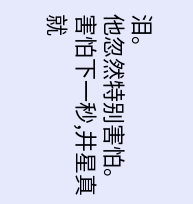泪。
他忽然特别害怕。
害怕下一秒,井星真就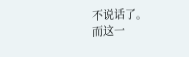不说话了。
而这一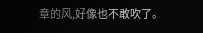章的风,好像也不敢吹了。